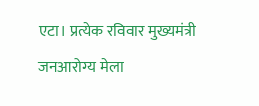एटा। प्रत्येक रविवार मुख्यमंत्री जनआरोग्य मेला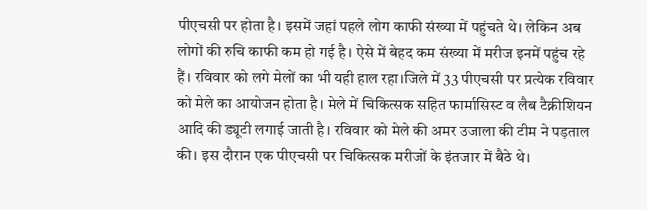पीएचसी पर होता है। इसमें जहां पहले लोग काफी संख्या में पहुंचते थे। लेकिन अब लोगों की रुचि काफी कम हो गई है। ऐसे में बेहद कम संख्या में मरीज इनमें पहुंच रहे हैं। रविवार को लगे मेलों का भी यही हाल रहा।जिले में 33 पीएचसी पर प्रत्येक रविवार को मेले का आयोजन होता है। मेले में चिकित्सक सहित फार्मासिस्ट व लैब टैक्नीशियन आदि की ड्यूटी लगाई जाती है। रविवार को मेले की अमर उजाला की टीम ने पड़ताल की। इस दौरान एक पीएचसी पर चिकित्सक मरीजों के इंतजार में बैठे थे।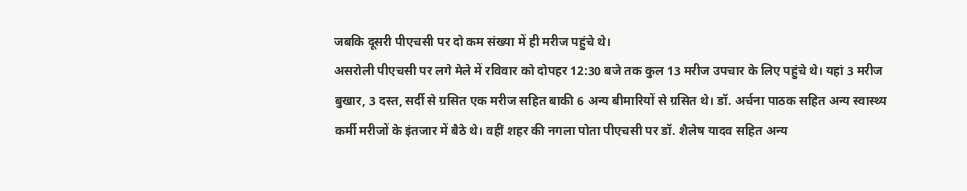जबकि दूसरी पीएचसी पर दो कम संख्या में ही मरीज पहुंचे थे।
असरोली पीएचसी पर लगे मेले में रविवार को दोपहर 12:30 बजे तक कुल 13 मरीज उपचार के लिए पहुंचे थे। यहां 3 मरीज बुखार, 3 दस्त, सर्दी से ग्रसित एक मरीज सहित बाकी 6 अन्य बीमारियों से ग्रसित थे। डॉ. अर्चना पाठक सहित अन्य स्वास्थ्य कर्मी मरीजों के इंतजार में बैठे थे। वहीं शहर की नगला पोता पीएचसी पर डॉ. शैलेष यादव सहित अन्य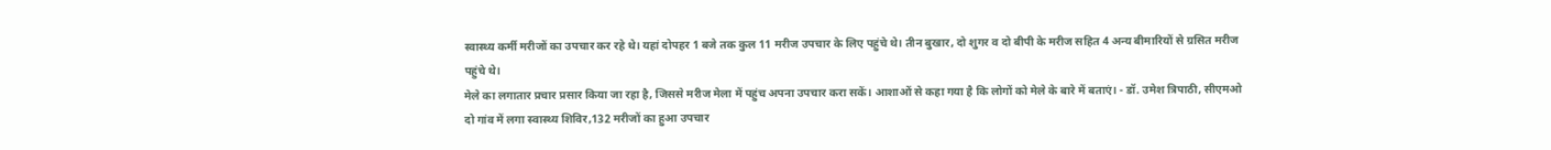स्वास्थ्य कर्मी मरीजों का उपचार कर रहे थे। यहां दोपहर 1 बजे तक कुल 11 मरीज उपचार के लिए पहुंचे थे। तीन बुखार, दो शुगर व दो बीपी के मरीज सहित 4 अन्य बीमारियों से ग्रसित मरीज पहुंचे थे।
मेले का लगातार प्रचार प्रसार किया जा रहा है, जिससे मरीज मेला में पहुंच अपना उपचार करा सकें। आशाओं से कहा गया है कि लोगों को मेले के बारे में बताएं। - डॉ. उमेश त्रिपाठी, सीएमओ
दो गांव में लगा स्वास्थ्य शिविर,132 मरीजों का हुआ उपचार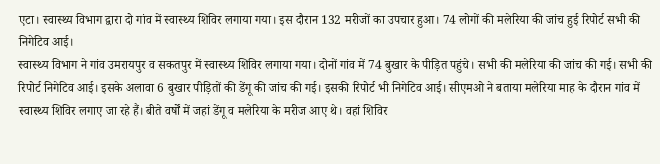एटा। स्वास्थ्य विभाग द्वारा दो गांव में स्वास्थ्य शिविर लगाया गया। इस दौरान 132 मरीजों का उपचार हुआ। 74 लोगों की मलेरिया की जांच हुई रिपोर्ट सभी की निगेटिव आई।
स्वास्थ्य विभाग ने गांव उमरायपुर व सकतपुर में स्वास्थ्य शिविर लगाया गया। दोनों गांव में 74 बुखार के पीड़ित पहुंचे। सभी की मलेरिया की जांच की गई। सभी की रिपोर्ट निगेटिव आई। इसके अलावा 6 बुखार पीड़ितों की डेंगू की जांच की गई। इसकी रिपोर्ट भी निगेटिव आई। सीएमओ ने बताया मलेरिया माह के दौरान गांव में स्वास्थ्य शिविर लगाए जा रहे हैं। बीते वर्षों में जहां डेंगू व मलेरिया के मरीज आए थे। वहां शिविर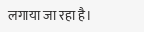लगाया जा रहा है।